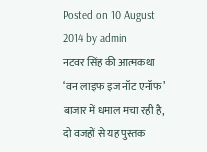Posted on 10 August 2014 by admin
नटवर सिंह की आत्मकथा ‘वन लाइफ इज नॉट एनॉफ’ बाजार में धमाल मचा रही है, दो वजहों से यह पुस्तक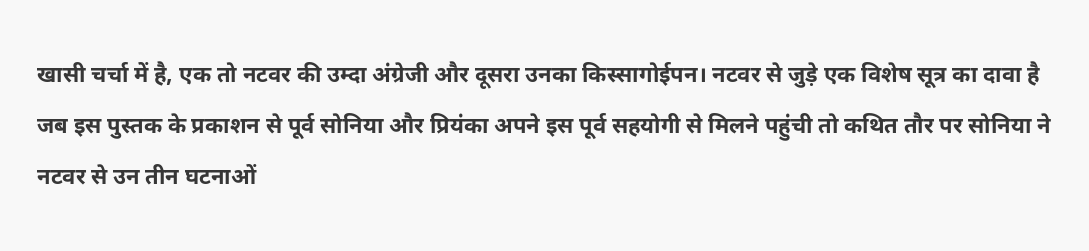खासी चर्चा में है, एक तो नटवर की उम्दा अंग्रेजी और दूसरा उनका किस्सागोईपन। नटवर से जुड़े एक विशेष सूत्र का दावा है जब इस पुस्तक के प्रकाशन से पूर्व सोनिया और प्रियंका अपने इस पूर्व सहयोगी से मिलने पहुंची तो कथित तौर पर सोनिया ने नटवर से उन तीन घटनाओं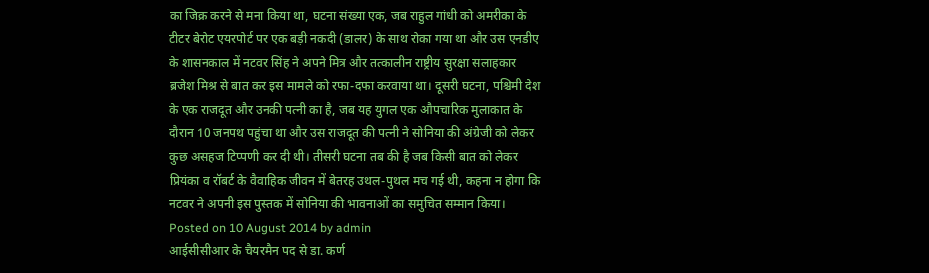का जिक्र करने से मना किया था, घटना संख्या एक, जब राहुल गांधी को अमरीका के टीटर बेरोट एयरपोर्ट पर एक बड़ी नकदी (डालर) के साथ रोका गया था और उस एनडीए के शासनकाल में नटवर सिंह ने अपने मित्र और तत्कालीन राष्ट्रीय सुरक्षा सलाहकार ब्रजेश मिश्र से बात कर इस मामले को रफा-दफा करवाया था। दूसरी घटना, पश्चिमी देश के एक राजदूत और उनकी पत्नी का है, जब यह युगल एक औपचारिक मुलाकात के दौरान 10 जनपथ पहुंचा था और उस राजदूत की पत्नी ने सोनिया की अंग्रेजी को लेकर कुछ असहज टिप्पणी कर दी थी। तीसरी घटना तब की है जब किसी बात को लेकर प्रियंका व रॉबर्ट के वैवाहिक जीवन में बेतरह उथल-पुथल मच गई थी, कहना न होगा कि नटवर ने अपनी इस पुस्तक में सोनिया की भावनाओं का समुचित सम्मान किया।
Posted on 10 August 2014 by admin
आईसीसीआर के चैयरमैन पद से डा. कर्ण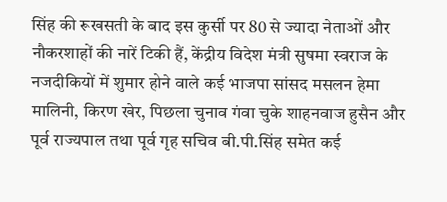सिंह की रूखसती के बाद इस कुर्सी पर 80 से ज्यादा नेताओं और नौकरशाहों की नारें टिकी हैं, केंद्रीय विदेश मंत्री सुषमा स्वराज के नजदीकियों में शुमार होने वाले कई भाजपा सांसद मसलन हेमा मालिनी, किरण खेर, पिछला चुनाव गंवा चुके शाहनवाज हुसैन और पूर्व राज्यपाल तथा पूर्व गृह सचिव बी.पी.सिंह समेत कई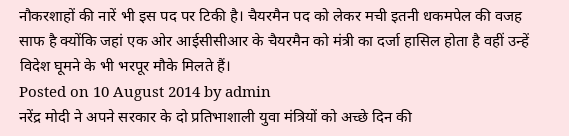नौकरशाहों की नारें भी इस पद पर टिकी है। चैयरमैन पद को लेकर मची इतनी धकमपेल की वजह साफ है क्योंकि जहां एक ओर आईसीसीआर के चैयरमैन को मंत्री का दर्जा हासिल होता है वहीं उन्हें विदेश घूमने के भी भरपूर मौके मिलते हैं।
Posted on 10 August 2014 by admin
नरेंद्र मोदी ने अपने सरकार के दो प्रतिभाशाली युवा मंत्रियों को अच्छे दिन की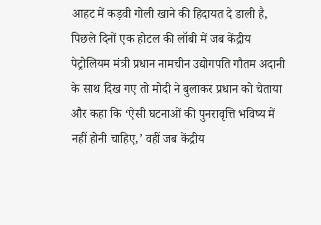आहट में कड़वी गोली खाने की हिदायत दे डाली है, पिछले दिनों एक होटल की लॉबी में जब केंद्रीय पेट्रोलियम मंत्री प्रधान नामचीन उद्योगपति गौतम अदानी के साथ दिख गए तो मोदी ने बुलाकर प्रधान को चेताया और कहा कि ‘ऐसी घटनाओं की पुनरावृत्ति भविष्य में नहीं होनी चाहिए,’ वहीं जब केंद्रीय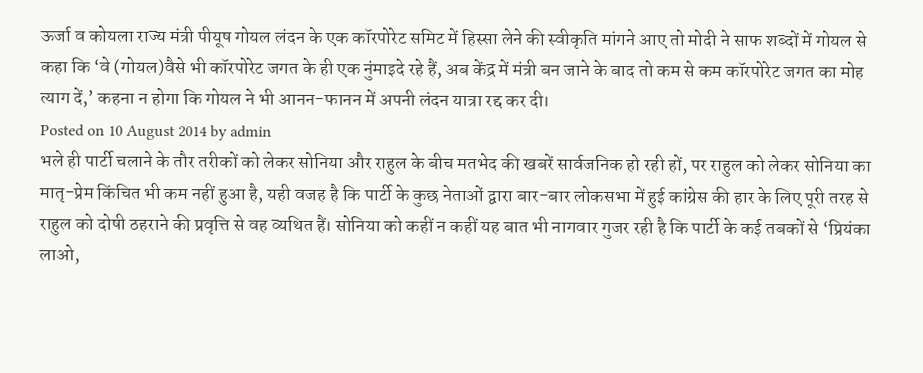ऊर्जा व कोयला राज्य मंत्री पीयूष गोयल लंदन के एक कॉरपोरेट समिट में हिस्सा लेने की स्वीकृति मांगने आए तो मोदी ने साफ शब्दों में गोयल से कहा कि ‘वे (गोयल)वैसे भी कॉरपोरेट जगत के ही एक नुंमाइदे रहे हैं, अब केंद्र में मंत्री बन जाने के बाद तो कम से कम कॉरपोरेट जगत का मोह त्याग दें,’ कहना न होगा कि गोयल ने भी आनन-फानन में अपनी लंदन यात्रा रद्द कर दी।
Posted on 10 August 2014 by admin
भले ही पार्टी चलाने के तौर तरीकों को लेकर सोनिया और राहुल के बीच मतभेद की खबरें सार्वजनिक हो रही हों, पर राहुल को लेकर सोनिया का मातृ-प्रेम किंचित भी कम नहीं हुआ है, यही वजह है कि पार्टी के कुछ नेताओं द्वारा बार-बार लोकसभा में हुई कांग्रेस की हार के लिए पूरी तरह से राहुल को दोषी ठहराने की प्रवृत्ति से वह व्यथित हैं। सोनिया को कहीं न कहीं यह बात भी नागवार गुजर रही है कि पार्टी के कई तबकों से ‘प्रियंका लाओ,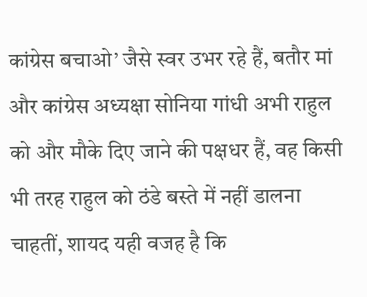कांग्रेस बचाओ’ जैसे स्वर उभर रहे हैं, बतौर मां और कांग्रेस अध्यक्षा सोनिया गांधी अभी राहुल को और मौके दिए जाने की पक्षधर हैं, वह किसी भी तरह राहुल को ठंडे बस्ते में नहीं डालना चाहतीं, शायद यही वजह है कि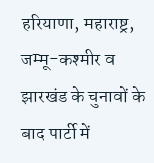हरियाणा, महाराष्ट्र, जम्मू-कश्मीर व झारखंड के चुनावों के बाद पार्टी में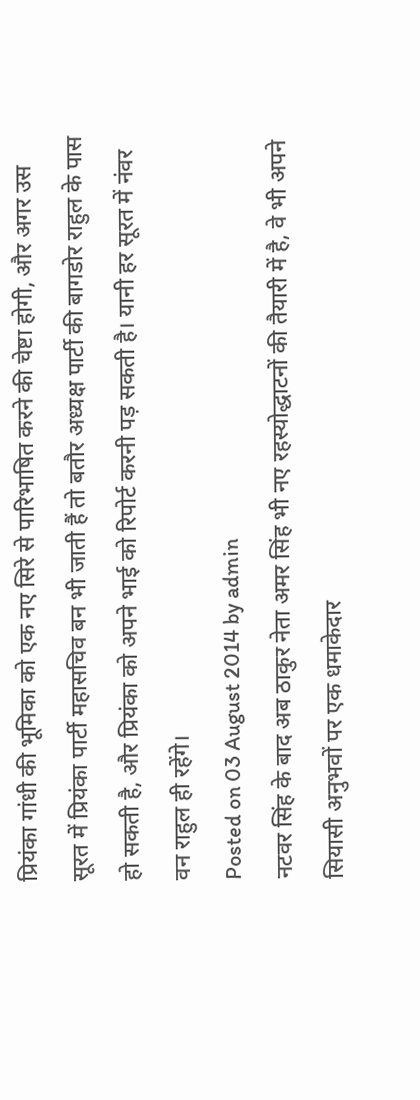प्रियंका गांधी की भूमिका को एक नए सिरे से पारिभाषित करने की चेष्टा होगी, और अगर उस सूरत में प्रियंका पार्टी महासचिव बन भी जाती हैं तो बतौर अध्यक्ष पार्टी की बागडोर राहुल के पास हो सकती है, और प्रियंका को अपने भाई को रिपोर्ट करनी पड़ सकती है। यानी हर सूरत में नंवर वन राहुल ही रहेंगे।
Posted on 03 August 2014 by admin
नटवर सिंह के बाद अब ठाकुर नेता अमर सिंह भी नए रहस्योद्धाटनों की तैयारी में है, वे भी अपने सियासी अनुभवों पर एक धमाकेदार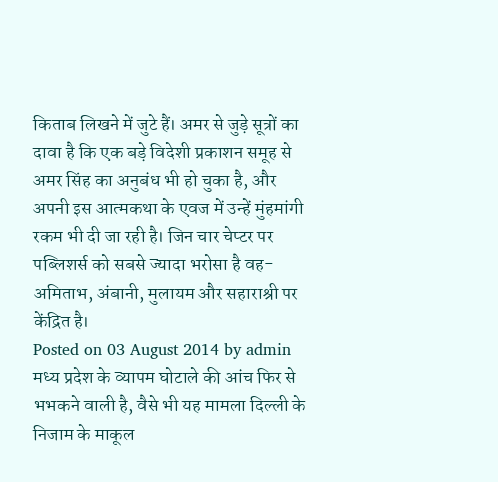किताब लिखने में जुटे हैं। अमर से जुड़े सूत्रों का दावा है कि एक बड़े विदेशी प्रकाशन समूह से अमर सिंह का अनुबंध भी हो चुका है, और अपनी इस आत्मकथा के एवज में उन्हें मुंहमांगी रकम भी दी जा रही है। जिन चार चेप्टर पर पब्लिशर्स को सबसे ज्यादा भरोसा है वह-अमिताभ, अंबानी, मुलायम और सहाराश्री पर केंद्रित है।
Posted on 03 August 2014 by admin
मध्य प्रदेश के व्यापम घोटाले की आंच फिर से भभकने वाली है, वैसे भी यह मामला दिल्ली के निजाम के माकूल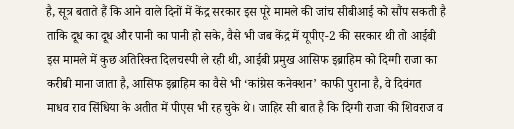है, सूत्र बताते हैं कि आने वाले दिनों में केंद्र सरकार इस पूरे मामले की जांच सीबीआई को सौंप सकती है ताकि दूध का दूध और पानी का पानी हो सके, वैसे भी जब केंद्र में यूपीए-2 की सरकार थी तो आईबी इस मामले में कुछ अतिरिक्त दिलचस्पी ले रही थी, आईबी प्रमुख आसिफ इब्राहिम को दिग्गी राजा का करीबी माना जाता है, आसिफ इब्राहिम का वैसे भी ‘कांग्रेस कनेक्शन’ काफी पुराना है, वे दिवंगत माधव राव सिंधिया के अतीत में पीएस भी रह चुके थे। जाहिर सी बात है कि दिग्गी राजा की शिवराज व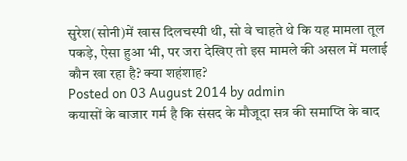सुरेश(सोनी)में खास दिलचस्पी थी, सो वे चाहते थे कि यह मामला तूल पकड़े, ऐसा हुआ भी, पर जरा देखिए तो इस मामले की असल में मलाई कौन खा रहा है? क्या शहंशाह?
Posted on 03 August 2014 by admin
कयासों के बाजार गर्म है कि संसद के मौजूदा सत्र की समाप्ति के बाद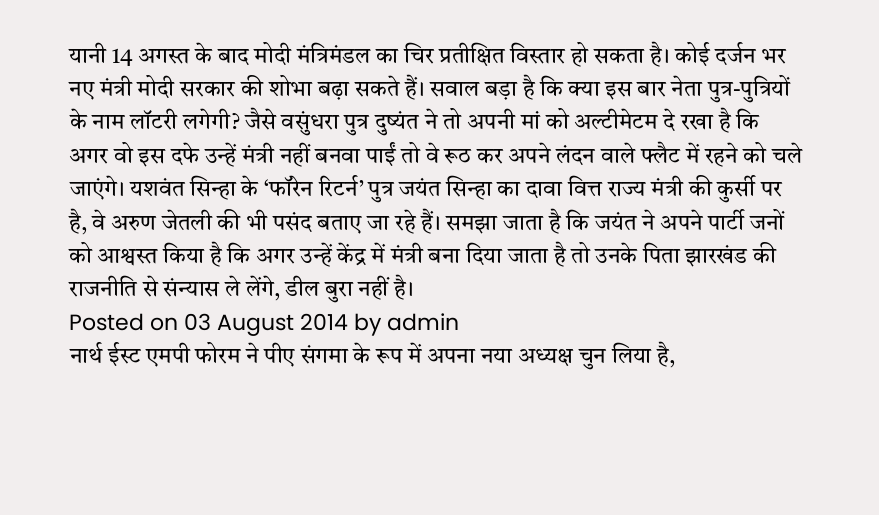यानी 14 अगस्त के बाद मोदी मंत्रिमंडल का चिर प्रतीक्षित विस्तार हो सकता है। कोई दर्जन भर नए मंत्री मोदी सरकार की शोभा बढ़ा सकते हैं। सवाल बड़ा है कि क्या इस बार नेता पुत्र-पुत्रियों के नाम लॉटरी लगेगी? जैसे वसुंधरा पुत्र दुष्यंत ने तो अपनी मां को अल्टीमेटम दे रखा है कि अगर वो इस दफे उन्हें मंत्री नहीं बनवा पाईं तो वे रूठ कर अपने लंदन वाले फ्लैट में रहने को चले जाएंगे। यशवंत सिन्हा के ‘फॉरेन रिटर्न’ पुत्र जयंत सिन्हा का दावा वित्त राज्य मंत्री की कुर्सी पर है, वे अरुण जेतली की भी पसंद बताए जा रहे हैं। समझा जाता है कि जयंत ने अपने पार्टी जनों को आश्वस्त किया है कि अगर उन्हें केंद्र में मंत्री बना दिया जाता है तो उनके पिता झारखंड की राजनीति से संन्यास ले लेंगे, डील बुरा नहीं है।
Posted on 03 August 2014 by admin
नार्थ ईस्ट एमपी फोरम ने पीए संगमा के रूप में अपना नया अध्यक्ष चुन लिया है,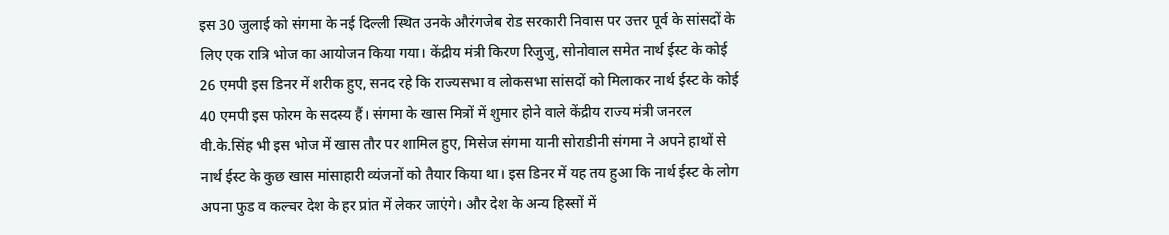इस 30 जुलाई को संगमा के नई दिल्ली स्थित उनके औरंगजेब रोड सरकारी निवास पर उत्तर पूर्व के सांसदों के लिए एक रात्रि भोज का आयोजन किया गया। केंद्रीय मंत्री किरण रिजुजु, सोनोवाल समेत नार्थ ईस्ट के कोई 26 एमपी इस डिनर में शरीक हुए, सनद रहे कि राज्यसभा व लोकसभा सांसदों को मिलाकर नार्थ ईस्ट के कोई 40 एमपी इस फोरम के सदस्य हैं। संगमा के खास मित्रों में शुमार होने वाले केंद्रीय राज्य मंत्री जनरल वी.के.सिंह भी इस भोज में खास तौर पर शामिल हुए, मिसेज संगमा यानी सोराडीनी संगमा ने अपने हाथों से नार्थ ईस्ट के कुछ खास मांसाहारी व्यंजनों को तैयार किया था। इस डिनर में यह तय हुआ कि नार्थ ईस्ट के लोग अपना फुड व कल्चर देश के हर प्रांत में लेकर जाएंगे। और देश के अन्य हिस्सों में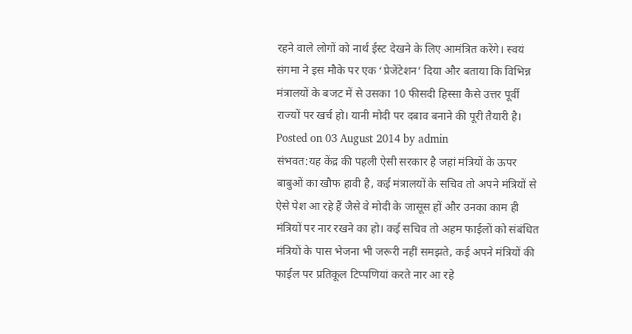रहने वाले लोगों को नार्थ ईस्ट देखने के लिए आमंत्रित करेंगे। स्वयं संगमा ने इस मौके पर एक ‘प्रेजेंटेशन’ दिया और बताया कि विभिन्न मंत्रालयों के बजट में से उसका 10 फीसदी हिस्सा कैसे उत्तर पूर्वी राज्यों पर खर्च हो। यानी मोदी पर दबाव बनाने की पूरी तैयारी है।
Posted on 03 August 2014 by admin
संभवत:यह केंद्र की पहली ऐसी सरकार है जहां मंत्रियों के ऊपर बाबुओं का खौफ हावी है, कई मंत्रालयों के सचिव तो अपने मंत्रियों से ऐसे पेश आ रहे हैं जैसे वे मोदी के जासूस हों और उनका काम ही मंत्रियों पर नार रखने का हो। कई सचिव तो अहम फाईलों को संबंधित मंत्रियों के पास भेजना भी जरूरी नहीं समझते, कई अपने मंत्रियों की फाईल पर प्रतिकूल टिप्पणियां करते नार आ रहे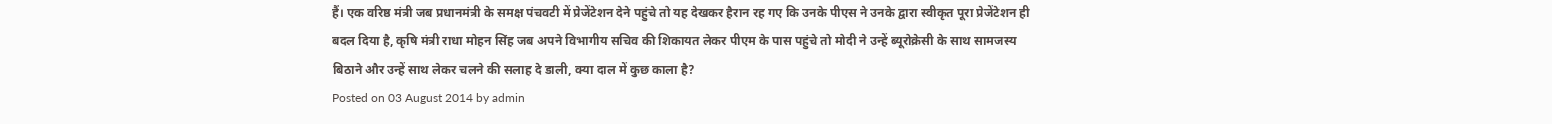हैं। एक वरिष्ठ मंत्री जब प्रधानमंत्री के समक्ष पंचवटी में प्रेजेंटेशन देने पहुंचे तो यह देखकर हैरान रह गए कि उनके पीएस ने उनके द्वारा स्वीकृत पूरा प्रेजेंटेशन ही बदल दिया है, कृषि मंत्री राधा मोहन सिंह जब अपने विभागीय सचिव की शिकायत लेकर पीएम के पास पहुंचे तो मोदी ने उन्हें ब्यूरोक्रेसी के साथ सामजस्य बिठाने और उन्हें साथ लेकर चलने की सलाह दे डाली, क्या दाल में कुछ काला है?
Posted on 03 August 2014 by admin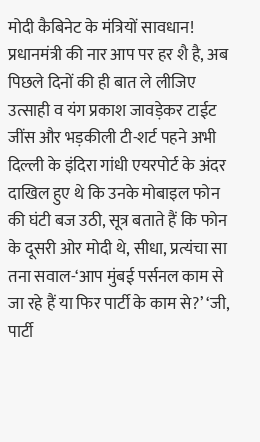मोदी कैबिनेट के मंत्रियों सावधान! प्रधानमंत्री की नार आप पर हर शै है, अब पिछले दिनों की ही बात ले लीजिए उत्साही व यंग प्रकाश जावड़ेकर टाईट जींस और भड़कीली टी-शर्ट पहने अभी दिल्ली के इंदिरा गांधी एयरपोर्ट के अंदर दाखिल हुए थे कि उनके मोबाइल फोन की घंटी बज उठी, सूत्र बताते हैं कि फोन के दूसरी ओर मोदी थे, सीधा, प्रत्यंचा सा तना सवाल-‘आप मुंबई पर्सनल काम से जा रहे हैं या फिर पार्टी के काम से?’ ‘जी, पार्टी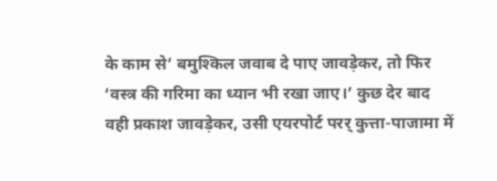के काम से’ बमुश्किल जवाब दे पाए जावड़ेकर, तो फिर ‘वस्त्र की गरिमा का ध्यान भी रखा जाए।’ कुछ देर बाद वही प्रकाश जावड़ेकर, उसी एयरपोर्ट परर् कुत्ता-पाजामा में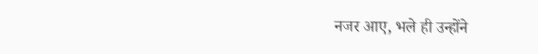नजर आए, भले ही उन्होंने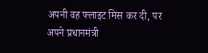अपनी वह फ्लाइट मिस कर दी, पर अपने प्रधानमंत्री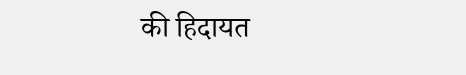की हिदायत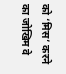को ‘मिस’ करने का जोखिम वे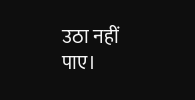उठा नहीं पाए।